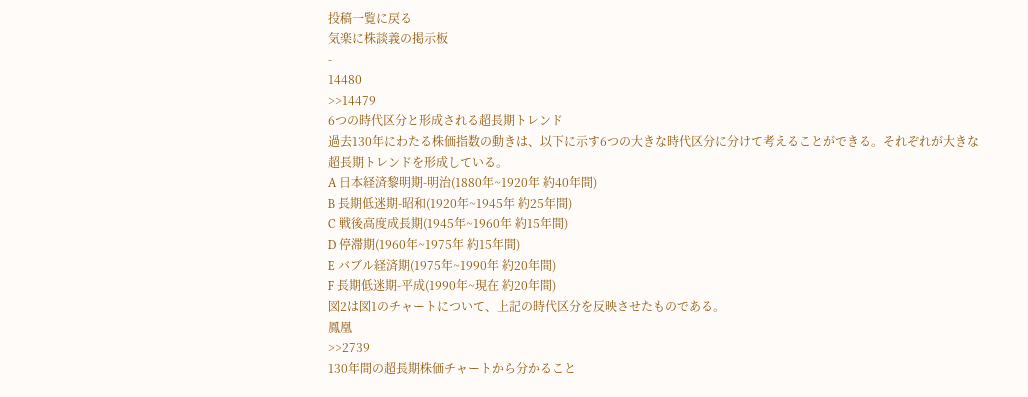投稿一覧に戻る
気楽に株談義の掲示板
-
14480
>>14479
6つの時代区分と形成される超長期トレンド
過去130年にわたる株価指数の動きは、以下に示す6つの大きな時代区分に分けて考えることができる。それぞれが大きな超長期トレンドを形成している。
A 日本経済黎明期-明治(1880年~1920年 約40年間)
B 長期低迷期-昭和(1920年~1945年 約25年間)
C 戦後高度成長期(1945年~1960年 約15年間)
D 停滞期(1960年~1975年 約15年間)
E バブル経済期(1975年~1990年 約20年間)
F 長期低迷期-平成(1990年~現在 約20年間)
図2は図1のチャートについて、上記の時代区分を反映させたものである。
鳳凰
>>2739
130年間の超長期株価チャートから分かること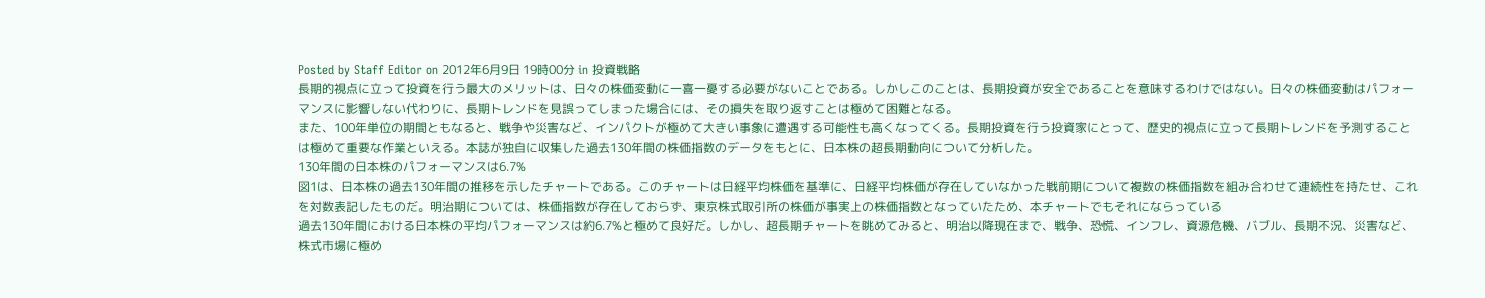Posted by Staff Editor on 2012年6月9日 19時00分 in 投資戦略
長期的視点に立って投資を行う最大のメリットは、日々の株価変動に一喜一憂する必要がないことである。しかしこのことは、長期投資が安全であることを意味するわけではない。日々の株価変動はパフォーマンスに影響しない代わりに、長期トレンドを見誤ってしまった場合には、その損失を取り返すことは極めて困難となる。
また、100年単位の期間ともなると、戦争や災害など、インパクトが極めて大きい事象に遭遇する可能性も高くなってくる。長期投資を行う投資家にとって、歴史的視点に立って長期トレンドを予測することは極めて重要な作業といえる。本誌が独自に収集した過去130年間の株価指数のデータをもとに、日本株の超長期動向について分析した。
130年間の日本株のパフォーマンスは6.7%
図1は、日本株の過去130年間の推移を示したチャートである。このチャートは日経平均株価を基準に、日経平均株価が存在していなかった戦前期について複数の株価指数を組み合わせて連続性を持たせ、これを対数表記したものだ。明治期については、株価指数が存在しておらず、東京株式取引所の株価が事実上の株価指数となっていたため、本チャートでもそれにならっている
過去130年間における日本株の平均パフォーマンスは約6.7%と極めて良好だ。しかし、超長期チャートを眺めてみると、明治以降現在まで、戦争、恐慌、インフレ、資源危機、バブル、長期不況、災害など、株式市場に極め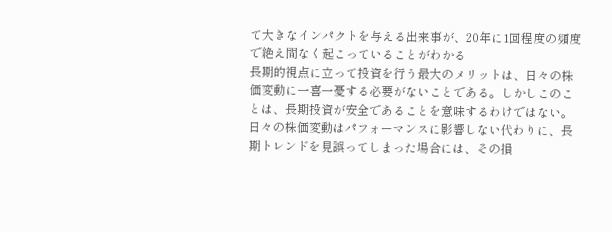て大きなインパクトを与える出来事が、20年に1回程度の頻度で絶え間なく起こっていることがわかる
長期的視点に立って投資を行う最大のメリットは、日々の株価変動に一喜一憂する必要がないことである。しかしこのことは、長期投資が安全であることを意味するわけではない。日々の株価変動はパフォーマンスに影響しない代わりに、長期トレンドを見誤ってしまった場合には、その損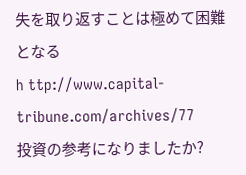失を取り返すことは極めて困難となる
h ttp://www.capital-tribune.com/archives/77
投資の参考になりましたか?